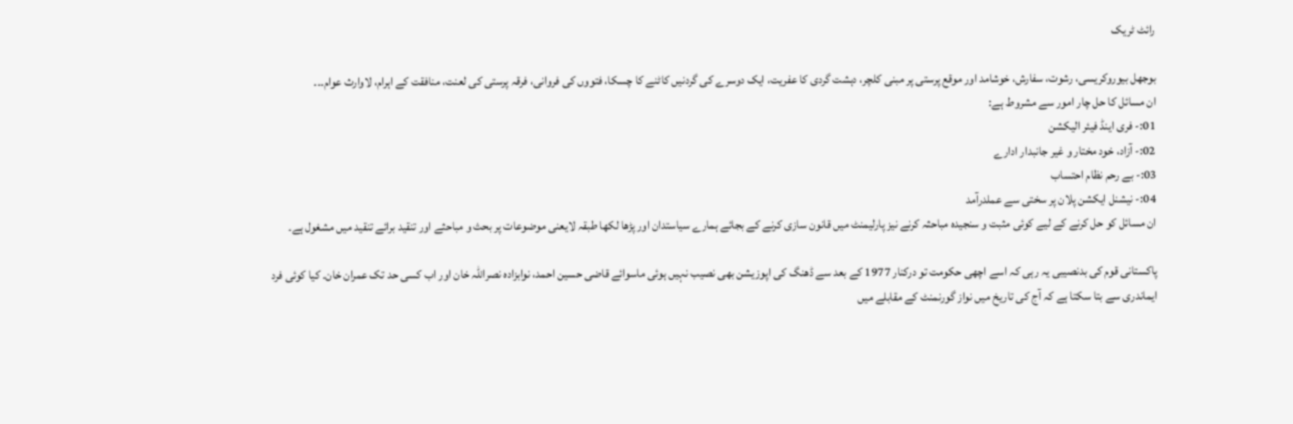رائٹ ٹریک

بوجھل بیوروکریسی، رشوت، سفارش، خوشامد اور موقع پرستی پر مبنی کلچر، دہشت گردی کا عفریت، ایک دوسرے کی گردنیں کاٹنے کا چسکا، فتووں کی فروانی، فرقہ پرستی کی لعنت، منافقت کے اہرام، لاوارث عوام۔۔۔
ان مسائل کا حل چار امور سے مشروط ہے:
01:- فری اینڈ فیئر الیکشن
02:- آزاد، خود مختار و غیر جانبدار ادارے
03:- بے رحم نظام احتساب
04:- نیشنل ایکشن پلان پر سختی سے عملدرآمد
ان مسائل کو حل کرنے کے لیے کوئی مثبت و سنجیدہ مباحثہ کرنے نیز پارلیمنٹ میں قانون سازی کرنے کے بجائے ہمارے سیاستدان اور پڑھا لکھا طبقہ لایعنی موضوعات پر بحث و مباحثے اور تنقید برائے تنقید میں مشغول ہے۔

پاکستانی قوم کی بدنصیبی یہ رہی کہ اسے اچھی حکومت تو درکنار 1977 کے بعد سے ڈھنگ کی اپوزیشن بھی نصیب نہیں ہوئی ماسوائے قاضی حسین احمد، نوابزادہ نصراللہ خان اور اب کسی حد تک عمران خان۔ کیا کوئی فرد ایماندری سے بتا سکتا ہے کہ آج کی تاریخ میں نواز گورنمنٹ کے مقابلے میں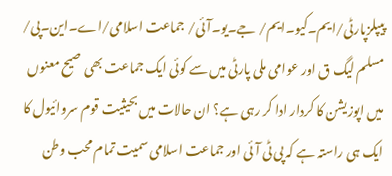پیپلزپارٹی/ایم۔کیو۔ایم/ جے۔یو۔آئی/ جماعت اسلامی/اے۔این۔پی/ مسلم لیگ ق اور عوامی ملی پارٹی میں سے کوئی ایک جماعت بھی صیح معنوں میں اپوزیشن کا کردار ادا کر رہی ہے؟ ان حالات میں بحیثیت قوم سروائیول کا ایک ہی راستہ ہے کہ پی ٹی آئی اور جماعت اسلامی سمیت تمام محب وطن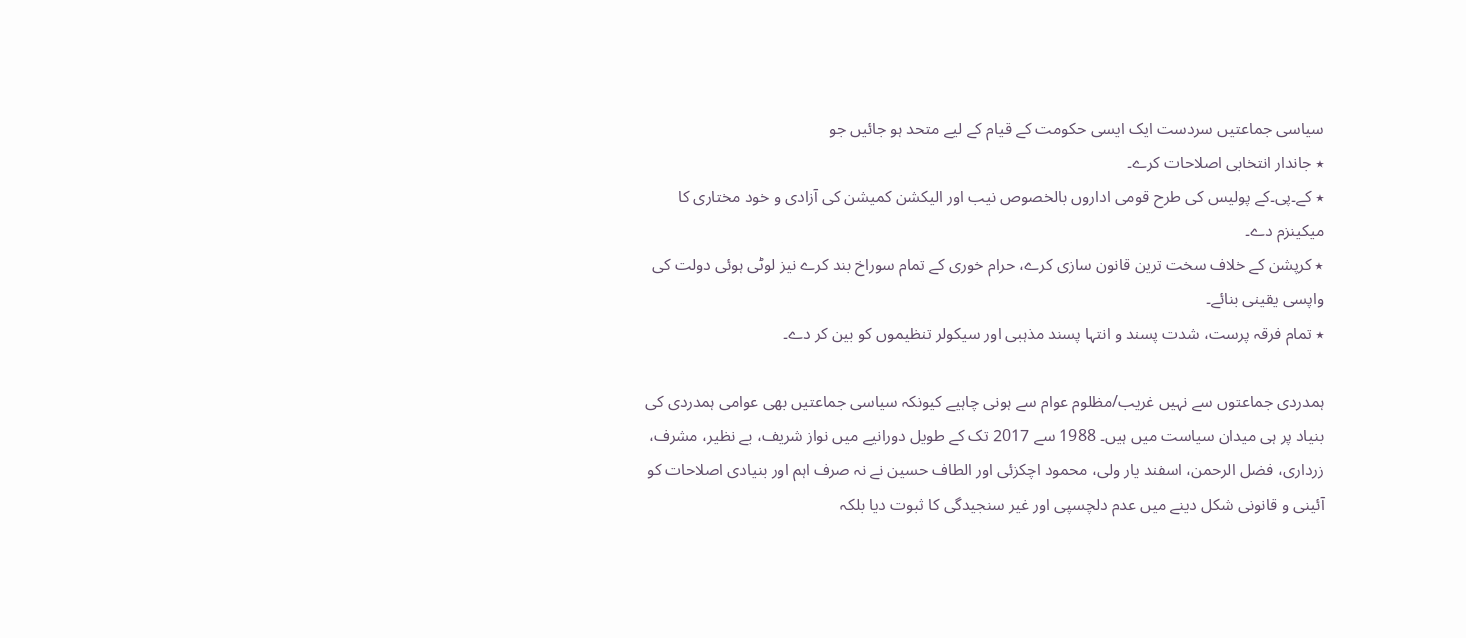سیاسی جماعتیں سردست ایک ایسی حکومت کے قیام کے لیے متحد ہو جائیں جو
٭ جاندار انتخابی اصلاحات کرے۔
٭ کے۔پی۔کے پولیس کی طرح قومی اداروں بالخصوص نیب اور الیکشن کمیشن کی آزادی و خود مختاری کا میکینزم دے۔
٭ کرپشن کے خلاف سخت ترین قانون سازی کرے، حرام خوری کے تمام سوراخ بند کرے نیز لوٹی ہوئی دولت کی واپسی یقینی بنائے۔
٭ تمام فرقہ پرست، شدت پسند و انتہا پسند مذہبی اور سیکولر تنظیموں کو بین کر دے۔

ہمدردی جماعتوں سے نہیں غریب/مظلوم عوام سے ہونی چاہیے کیونکہ سیاسی جماعتیں بھی عوامی ہمدردی کی بنیاد پر ہی میدان سیاست میں ہیں۔ 1988 سے 2017 تک کے طویل دورانیے میں نواز شریف، بے نظیر، مشرف، زرداری، فضل الرحمن، اسفند یار ولی، محمود اچکزئی اور الطاف حسین نے نہ صرف اہم اور بنیادی اصلاحات کو آئینی و قانونی شکل دینے میں عدم دلچسپی اور غیر سنجیدگی کا ثبوت دیا بلکہ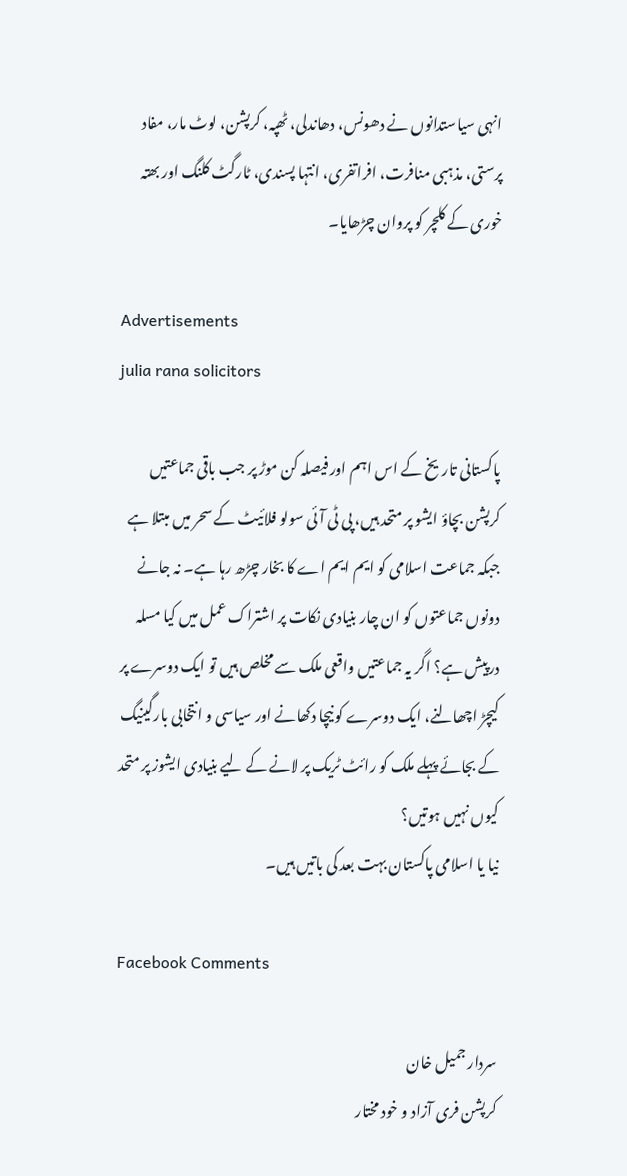انہی سیاستدانوں نے دھونس، دھاندلی، ٹھپہ، کرپشن، لوٹ مار، مفاد پرستی، مذہبی منافرت، افراتفری، انتہا پسندی، ٹارگٹ کلنگ اور بھتہ خوری کے کلچر کو پروان چڑھایا۔

Advertisements
julia rana solicitors

پاکستانی تاریخ کے اس اہم اور فیصلہ کن موڑ پر جب باقی جماعتیں کرپشن بچاؤ ایشو پر متحد ہیں، پی ٹی آئی سولو فلائیٹ کے سحر میں مبتلا ہے جبکہ جماعت اسلامی کو ایم ایم اے کا بخار چڑھ رہا ہے۔ نہ جانے دونوں جماعتوں کو ان چار بنیادی نکات پر اشتراک عمل میں کیا مسلہ درپیش ہے؟ اگر یہ جماعتیں واقعی ملک سے مخلص ہیں تو ایک دوسرے پر کیچڑ اچھالنے، ایک دوسرے کو نیچا دکھانے اور سیاسی و انتخابی بارگینیگ کے بجائے پہلے ملک کو رائٹ ٹریک پر لانے کے لیے بنیادی ایشوز پر متحد کیوں نہیں ہوتیں؟
نیا یا اسلامی پاکستان بہت بعد کی باتیں ہیں۔

Facebook Comments

سردار جمیل خان
کرپشن فری آزاد و خود مختار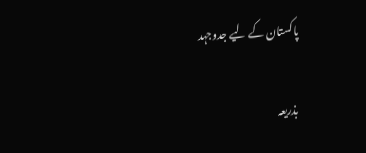پاکستان کے لیے جدوجہد

بذریعہ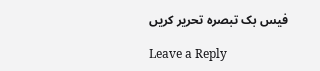فیس بک تبصرہ تحریر کریں

Leave a Reply